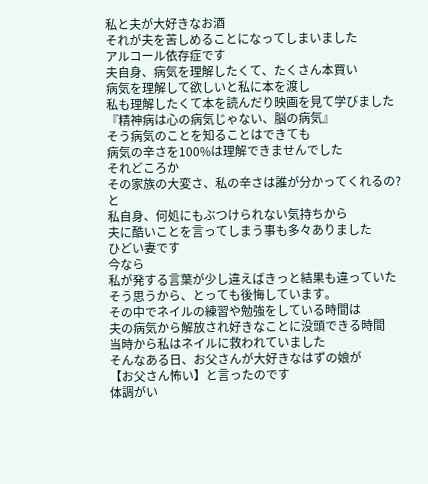私と夫が大好きなお酒
それが夫を苦しめることになってしまいました
アルコール依存症です
夫自身、病気を理解したくて、たくさん本買い
病気を理解して欲しいと私に本を渡し
私も理解したくて本を読んだり映画を見て学びました
『精神病は心の病気じゃない、脳の病気』
そう病気のことを知ることはできても
病気の辛さを100%は理解できませんでした
それどころか
その家族の大変さ、私の辛さは誰が分かってくれるの?と
私自身、何処にもぶつけられない気持ちから
夫に酷いことを言ってしまう事も多々ありました
ひどい妻です
今なら
私が発する言葉が少し違えばきっと結果も違っていた
そう思うから、とっても後悔しています。
その中でネイルの練習や勉強をしている時間は
夫の病気から解放され好きなことに没頭できる時間
当時から私はネイルに救われていました
そんなある日、お父さんが大好きなはずの娘が
【お父さん怖い】と言ったのです
体調がい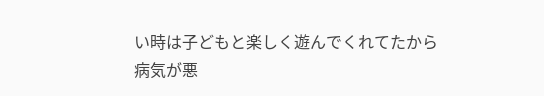い時は子どもと楽しく遊んでくれてたから
病気が悪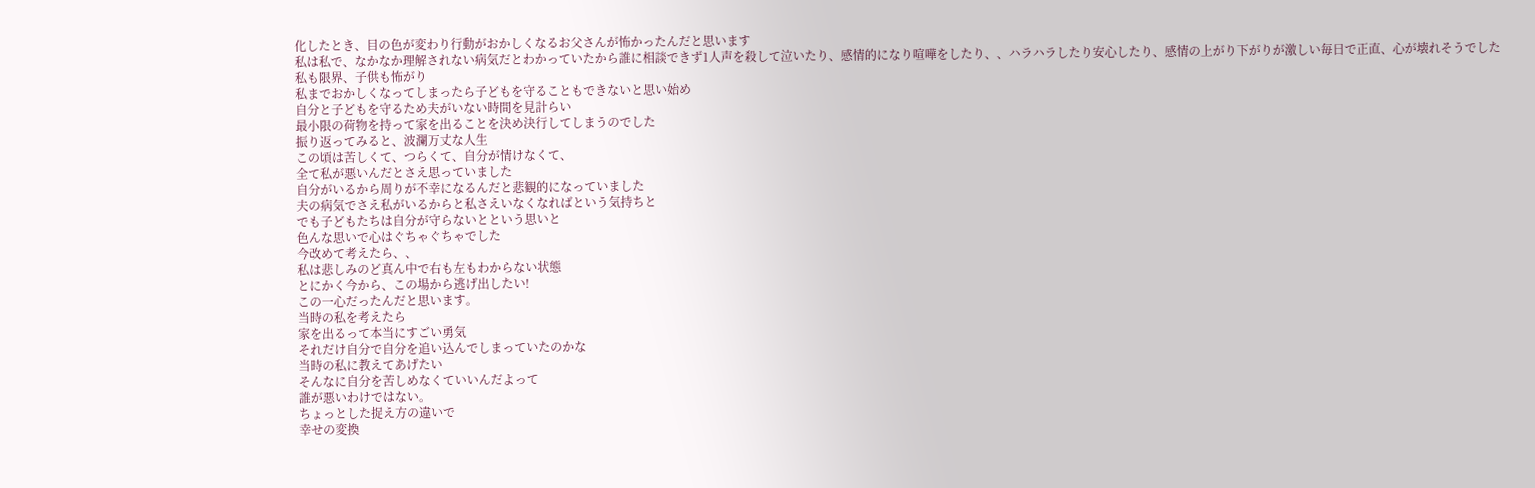化したとき、目の色が変わり行動がおかしくなるお父さんが怖かったんだと思います
私は私で、なかなか理解されない病気だとわかっていたから誰に相談できず1人声を殺して泣いたり、感情的になり喧嘩をしたり、、ハラハラしたり安心したり、感情の上がり下がりが激しい毎日で正直、心が壊れそうでした
私も限界、子供も怖がり
私までおかしくなってしまったら子どもを守ることもできないと思い始め
自分と子どもを守るため夫がいない時間を見計らい
最小限の荷物を持って家を出ることを決め決行してしまうのでした
振り返ってみると、波瀾万丈な人生
この頃は苦しくて、つらくて、自分が情けなくて、
全て私が悪いんだとさえ思っていました
自分がいるから周りが不幸になるんだと悲観的になっていました
夫の病気でさえ私がいるからと私さえいなくなればという気持ちと
でも子どもたちは自分が守らないとという思いと
色んな思いで心はぐちゃぐちゃでした
今改めて考えたら、、
私は悲しみのど真ん中で右も左もわからない状態
とにかく今から、この場から逃げ出したい!
この一心だったんだと思います。
当時の私を考えたら
家を出るって本当にすごい勇気
それだけ自分で自分を追い込んでしまっていたのかな
当時の私に教えてあげたい
そんなに自分を苦しめなくていいんだよって
誰が悪いわけではない。
ちょっとした捉え方の違いで
幸せの変換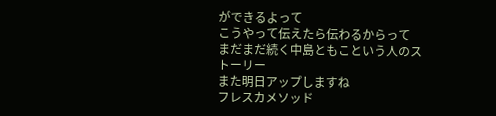ができるよって
こうやって伝えたら伝わるからって
まだまだ続く中島ともこという人のストーリー
また明日アップしますね
フレスカメソッド